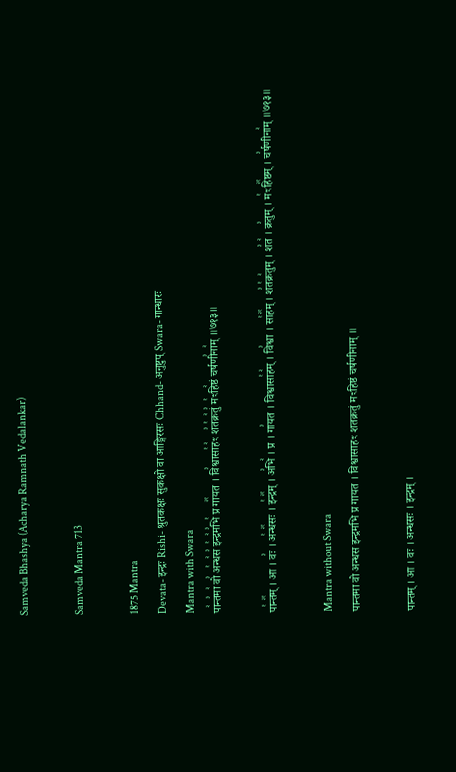Samveda Bhashya (Acharya Ramnath Vedalankar)

Samveda Mantra 713

1875 Mantra
Devata- इन्द्रः Rishi- श्रुतकक्षः सुकक्षो वा आङ्गिरसः Chhand- अनुष्टुप् Swara- गान्धारः
Mantra with Swara
पा꣢न्त꣣मा꣢ वो꣣ अ꣡न्ध꣢स꣣ इ꣡न्द्र꣢म꣣भि꣡ प्र गा꣢꣯यत । वि꣣श्वासा꣡ह꣢ꣳ श꣣त꣡क्र꣢तुं꣣ म꣡ꣳहि꣢ष्ठं चर्षणी꣣ना꣢म् ॥७१३॥

पा꣡न्त꣢꣯म् । आ । वः꣣ । अ꣡न्ध꣢꣯सः । इ꣡न्द्र꣢꣯म् । अ꣣भि꣢ । प्र । गा꣣यत । विश्वासा꣡ह꣢म् । वि꣣श्वा । सा꣡ह꣢꣯म् । श꣣त꣡क्र꣢तुम् । श꣣त꣢ । क्र꣣तुम् । म꣡ꣳहि꣢꣯ष्ठम् । च꣣र्षणीना꣢म् ॥७१३॥

Mantra without Swara
पान्तमा वो अन्धस इन्द्रमभि प्र गायत । विश्वासाहꣳ शतक्रतुं मꣳहिष्ठं चर्षणीनाम् ॥

पान्तम् । आ । वः । अन्धसः । इन्द्रम् ।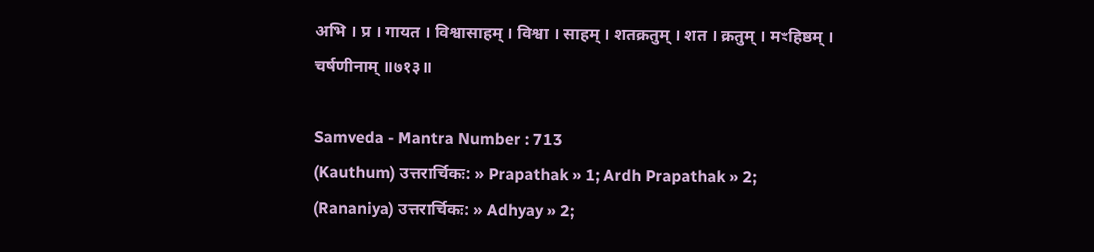अभि । प्र । गायत । विश्वासाहम् । विश्वा । साहम् । शतक्रतुम् । शत । क्रतुम् । मꣳहिष्ठम् । चर्षणीनाम् ॥७१३॥

Samveda - Mantra Number : 713
(Kauthum) उत्तरार्चिकः: » Prapathak » 1; Ardh Prapathak » 2;
(Rananiya) उत्तरार्चिकः: » Adhyay » 2;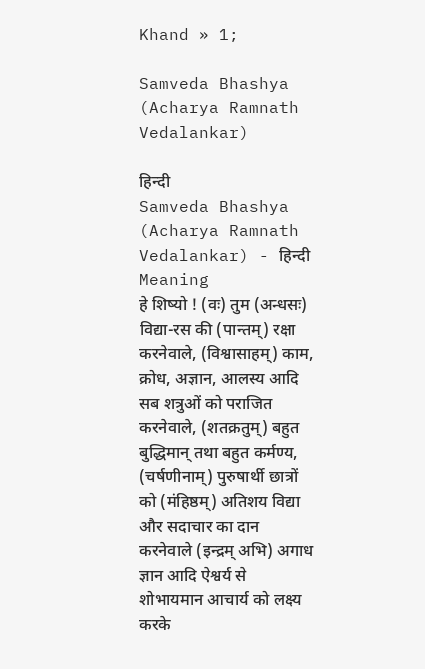Khand » 1;

Samveda Bhashya (Acharya Ramnath Vedalankar)

हिन्दी
Samveda Bhashya (Acharya Ramnath Vedalankar) - हिन्दी
Meaning
हे शिष्यो ! (वः) तुम (अन्धसः) विद्या-रस की (पान्तम्) रक्षा करनेवाले, (विश्वासाहम्) काम, क्रोध, अज्ञान, आलस्य आदि सब शत्रुओं को पराजित करनेवाले, (शतक्रतुम्) बहुत बुद्धिमान् तथा बहुत कर्मण्य, (चर्षणीनाम्) पुरुषार्थी छात्रों को (मंहिष्ठम्) अतिशय विद्या और सदाचार का दान करनेवाले (इन्द्रम् अभि) अगाध ज्ञान आदि ऐश्वर्य से शोभायमान आचार्य को लक्ष्य करके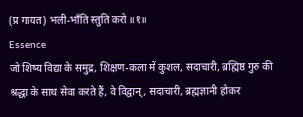(प्र गायत) भली-भाँति स्तुति करो ॥१॥
Essence
जो शिष्य विद्या के समुद्र, शिक्षण-कला में कुशल, सदाचारी, ब्रह्मिष्ठ गुरु की श्रद्धा के साथ सेवा करते हैं, वे विद्वान्, सदाचारी, ब्रह्मज्ञानी होकर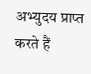अभ्युदय प्राप्त करते हैं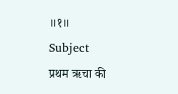॥१॥
Subject
प्रथम ऋचा की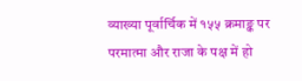व्याख्या पूर्वार्चिक में १५५ क्रमाङ्क पर परमात्मा और राजा के पक्ष में हो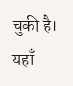चुकी है। यहाँ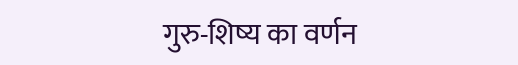गुरु-शिष्य का वर्णन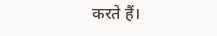करते हैं।